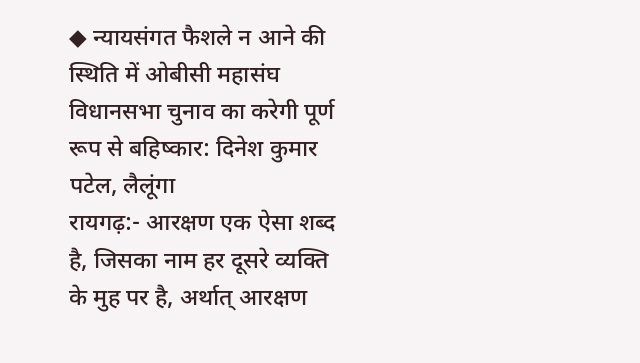◆ न्यायसंगत फैशले न आने की स्थिति में ओबीसी महासंघ विधानसभा चुनाव का करेगी पूर्ण रूप से बहिष्कार: दिनेश कुमार पटेल, लैलूंगा
रायगढ़:- आरक्षण एक ऐसा शब्द है, जिसका नाम हर दूसरे व्यक्ति के मुह पर है, अर्थात् आरक्षण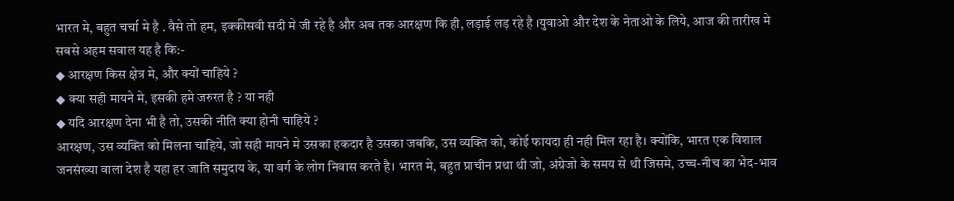भारत मे, बहुत चर्चा मे है . वैसे तो हम, इक्कीसवी सदी मे जी रहे है और अब तक आरक्षण कि ही, लड़ाई लड़ रहे है ।युवाओ और देश के नेताओ के लिये, आज की तारीख मे सबसे अहम सवाल यह है कि:-
◆ आरक्षण किस क्षेत्र मे, और क्यों चाहिये ?
◆ क्या सही मायने मे, इसकी हमे जरुरत है ? या नही
◆ यदि आरक्षण देना भी है तो, उसकी नीति क्या होनी चाहिये ?
आरक्षण, उस व्यक्ति को मिलना चाहिये, जो सही मायने मे उसका हकदार है उसका जबकि, उस व्यक्ति को, कोई फायदा ही नही मिल रहा है। क्योंकि, भारत एक विशाल जनसंख्या वाला देश है यहा हर जाति समुदाय के, या वर्ग के लोग निवास करते है। भारत मे, बहुत प्राचीन प्रथा थी जो, अंग्रेजो के समय से थी जिसमे, उच्च-नीच का भेद-भाव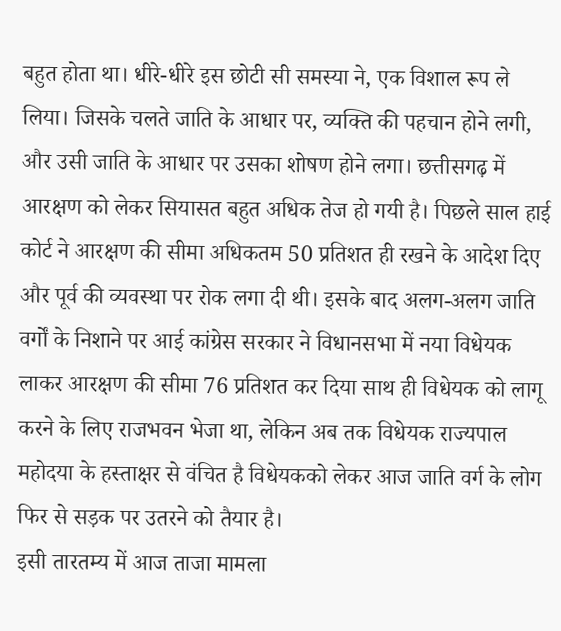बहुत होता था। धीरे-धीरे इस छोटी सी समस्या ने, एक विशाल रूप ले लिया। जिसके चलते जाति के आधार पर, व्यक्ति की पहचान होने लगी, और उसी जाति के आधार पर उसका शोषण होने लगा। छत्तीसगढ़ में आरक्षण को लेकर सियासत बहुत अधिक तेज हो गयी है। पिछले साल हाई कोर्ट ने आरक्षण की सीमा अधिकतम 50 प्रतिशत ही रखने के आदेश दिए और पूर्व की व्यवस्था पर रोक लगा दी थी। इसके बाद अलग-अलग जाति वर्गों के निशाने पर आई कांग्रेस सरकार ने विधानसभा में नया विधेयक लाकर आरक्षण की सीमा 76 प्रतिशत कर दिया साथ ही विधेयक को लागू करने के लिए राजभवन भेजा था, लेकिन अब तक विधेयक राज्यपाल महोदया के हस्ताक्षर से वंचित है विधेयकको लेकर आज जाति वर्ग के लोग फिर से सड़क पर उतरने को तैयार है।
इसी तारतम्य में आज ताजा मामला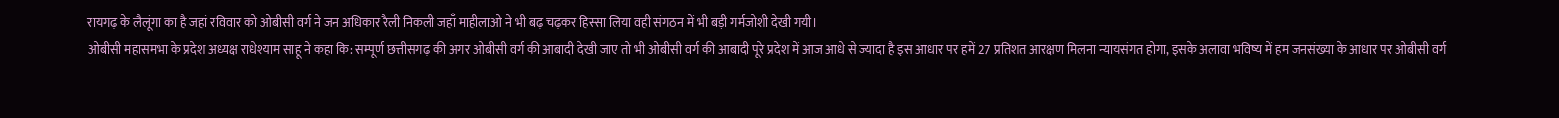रायगढ़ के लैलूंगा का है जहां रविवार को ओबीसी वर्ग ने जन अधिकार रैली निकली जहाँ माहीलाओ ने भी बढ़ चढ़कर हिस्सा लिया वही संगठन में भी बड़ी गर्मजोशी देखी गयी।
ओबीसी महासमभा के प्रदेश अध्यक्ष राधेश्याम साहू ने कहा कि: सम्पूर्ण छत्तीसगढ़ की अगर ओबीसी वर्ग की आबादी देखी जाए तो भी ओबीसी वर्ग की आबादी पूरे प्रदेश में आज आधे से ज्यादा है इस आधार पर हमें 27 प्रतिशत आरक्षण मिलना न्यायसंगत होगा, इसके अलावा भविष्य में हम जनसंख्या के आधार पर ओबीसी वर्ग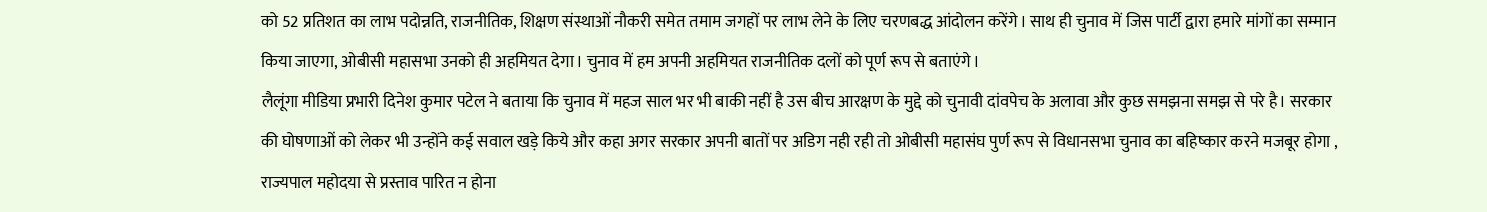को 52 प्रतिशत का लाभ पदोन्नति, राजनीतिक, शिक्षण संस्थाओं नौकरी समेत तमाम जगहों पर लाभ लेने के लिए चरणबद्ध आंदोलन करेंगे। साथ ही चुनाव में जिस पार्टी द्वारा हमारे मांगों का सम्मान किया जाएगा, ओबीसी महासभा उनको ही अहमियत देगा। चुनाव में हम अपनी अहमियत राजनीतिक दलों को पूर्ण रूप से बताएंगे।
लैलूंगा मीडिया प्रभारी दिनेश कुमार पटेल ने बताया कि चुनाव में महज साल भर भी बाकी नहीं है उस बीच आरक्षण के मुद्दे को चुनावी दांवपेच के अलावा और कुछ समझना समझ से परे है। सरकार की घोषणाओं को लेकर भी उन्होंने कई सवाल खड़े किये और कहा अगर सरकार अपनी बातों पर अडिग नही रही तो ओबीसी महासंघ पुर्ण रूप से विधानसभा चुनाव का बहिष्कार करने मजबूर होगा , राज्यपाल महोदया से प्रस्ताव पारित न होना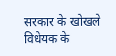सरकार के खोखले विधेयक के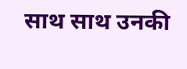साथ साथ उनकी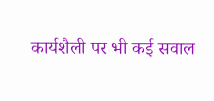कार्यशैली पर भी कई सवाल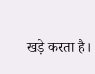खड़े करता है।